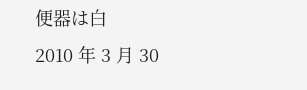便器は白
2010 年 3 月 30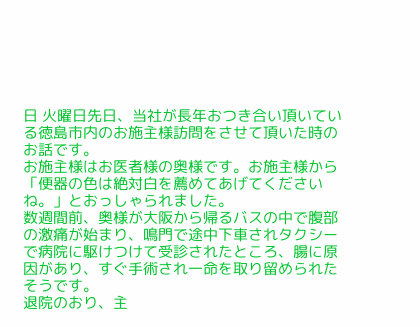日 火曜日先日、当社が長年おつき合い頂いている徳島市内のお施主様訪問をさせて頂いた時のお話です。
お施主様はお医者様の奥様です。お施主様から「便器の色は絶対白を薦めてあげてくださいね。」とおっしゃられました。
数週間前、奥様が大阪から帰るバスの中で腹部の激痛が始まり、鳴門で途中下車されタクシーで病院に駆けつけて受診されたところ、腸に原因があり、すぐ手術され一命を取り留められたそうです。
退院のおり、主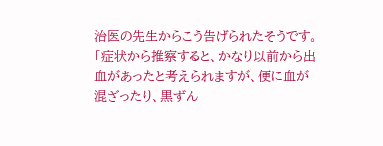治医の先生からこう告げられたそうです。
「症状から推察すると、かなり以前から出血があったと考えられますが、便に血が混ざったり、黒ずん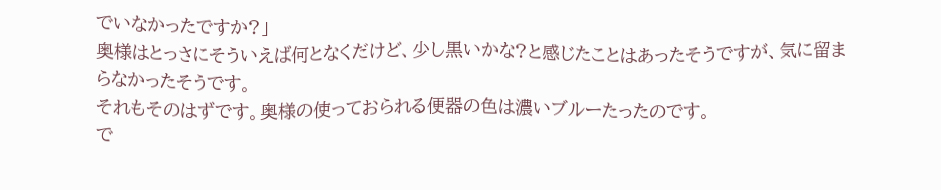でいなかったですか?」
奥様はとっさにそういえば何となくだけど、少し黒いかな?と感じたことはあったそうですが、気に留まらなかったそうです。
それもそのはずです。奥様の使っておられる便器の色は濃いブルーたったのです。
で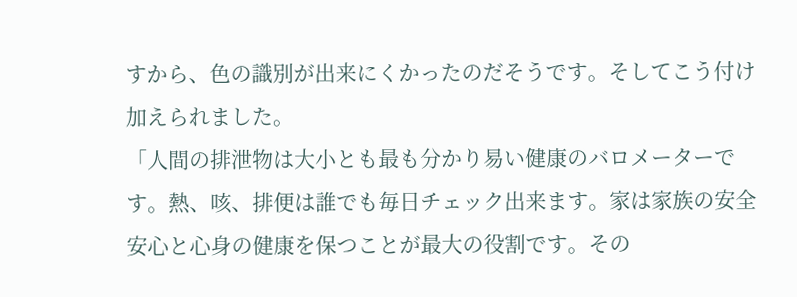すから、色の識別が出来にくかったのだそうです。そしてこう付け加えられました。
「人間の排泄物は大小とも最も分かり易い健康のバロメーターです。熱、咳、排便は誰でも毎日チェック出来ます。家は家族の安全安心と心身の健康を保つことが最大の役割です。その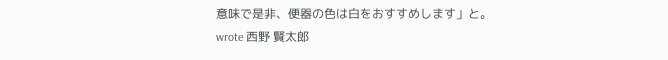意味で是非、便器の色は白をおすすめします」と。
wrote 西野 賢太郎